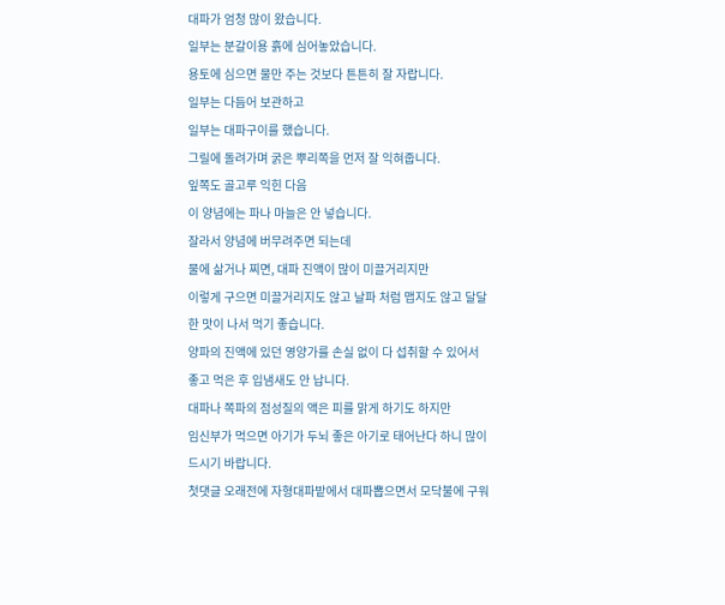대파가 엄청 많이 왔습니다.
일부는 분갈이용 흙에 심어놓았습니다.
용토에 심으면 물만 주는 것보다 튼튼히 잘 자랍니다.
일부는 다듬어 보관하고
일부는 대파구이를 했습니다.
그릴에 돌려가며 굵은 뿌리쪽을 먼저 잘 익혀줍니다.
잎쪽도 골고루 익힌 다음
이 양념에는 파나 마늘은 안 넣습니다.
잘라서 양념에 버무려주면 되는데
물에 삶거나 찌면, 대파 진액이 많이 미끌거리지만
이렇게 구으면 미끌거리지도 않고 날파 처럼 맵지도 않고 달달한 맛이 나서 먹기 좋습니다.
양파의 진액에 있던 영양가를 손실 없이 다 섭취할 수 있어서 좋고 먹은 후 입냄새도 안 납니다.
대파나 쪽파의 점성질의 액은 피를 맑게 하기도 하지만
임신부가 먹으면 아기가 두뇌 좋은 아기로 태어난다 하니 많이 드시기 바랍니다.
첫댓글 오래전에 자형대파밭에서 대파뽑으면서 모닥불에 구워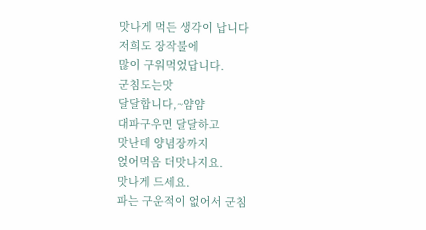맛나게 먹든 생각이 납니다
저희도 장작불에
많이 구워먹었답니다.
군침도는맛
달달합니다,~얌얌
대파구우면 달달하고
맛난데 양념장까지
얹어먹음 더맛나지요.
맛나게 드세요.
파는 구운적이 없어서 군침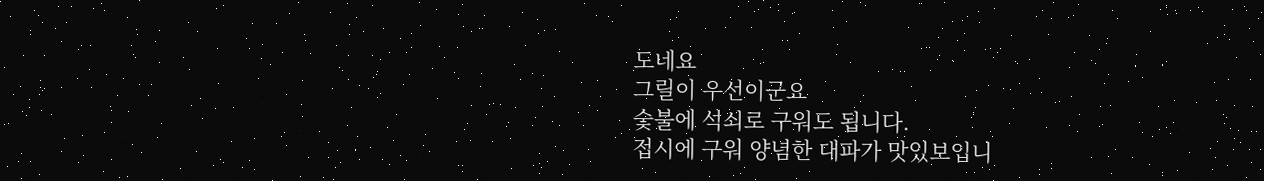도네요
그릴이 우선이군요
숯불에 석쇠로 구워도 됩니다.
접시에 구워 양념한 대파가 맛있보입니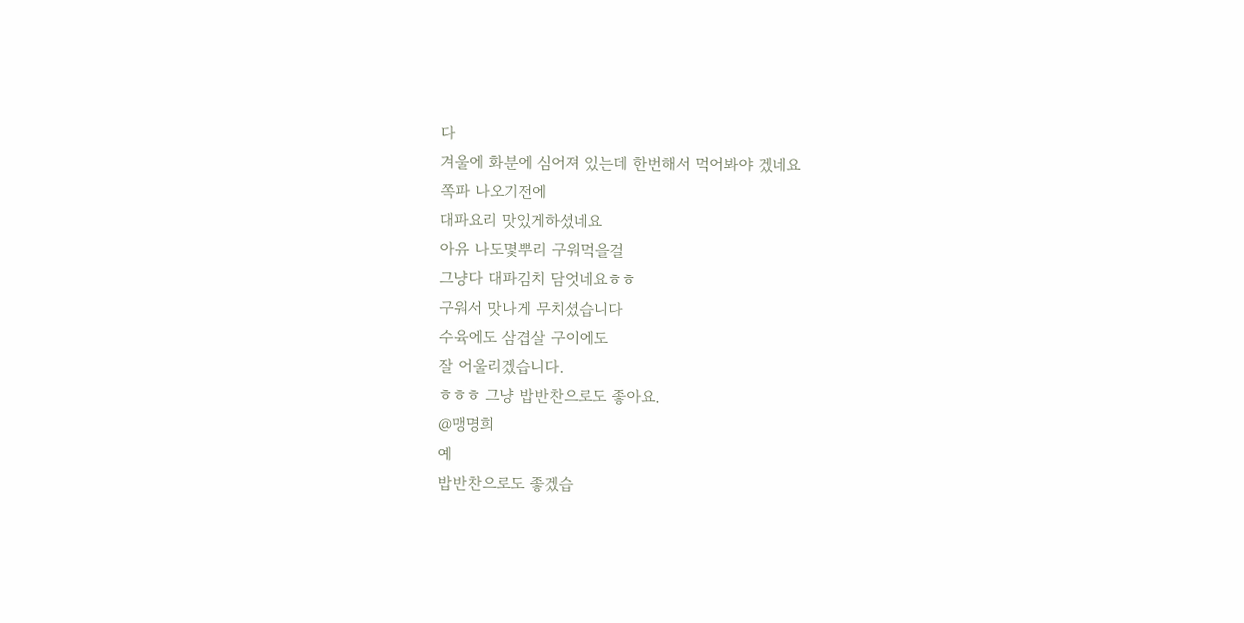다
겨울에 화분에 심어져 있는데 한번해서 먹어봐야 겠네요
쪽파 나오기전에
대파요리 맛있게하셨네요
아유 나도몇뿌리 구워먹을걸
그냥다 대파김치 담엇네요ㅎㅎ
구워서 맛나게 무치셨습니다
수육에도 삼겹살 구이에도
잘 어울리겠습니다.
ㅎㅎㅎ 그냥 밥반찬으로도 좋아요.
@맹명희
예
밥반찬으로도 좋겠습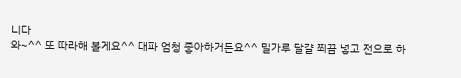니다
와~^^ 또 따라해 볼게요^^ 대파 엄청 좋아하거든요^^ 밀가루 달걀 쬐끔 넣고 전으로 하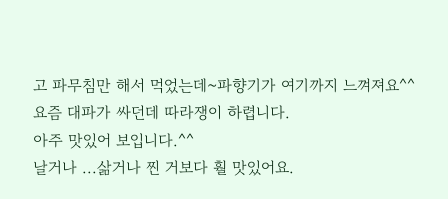고 파무침만 해서 먹었는데~파향기가 여기까지 느껴져요^^
요즘 대파가 싸던데 따라쟁이 하렵니다.
아주 맛있어 보입니다.^^
날거나 ...삶거나 찐 거보다 훨 맛있어요.